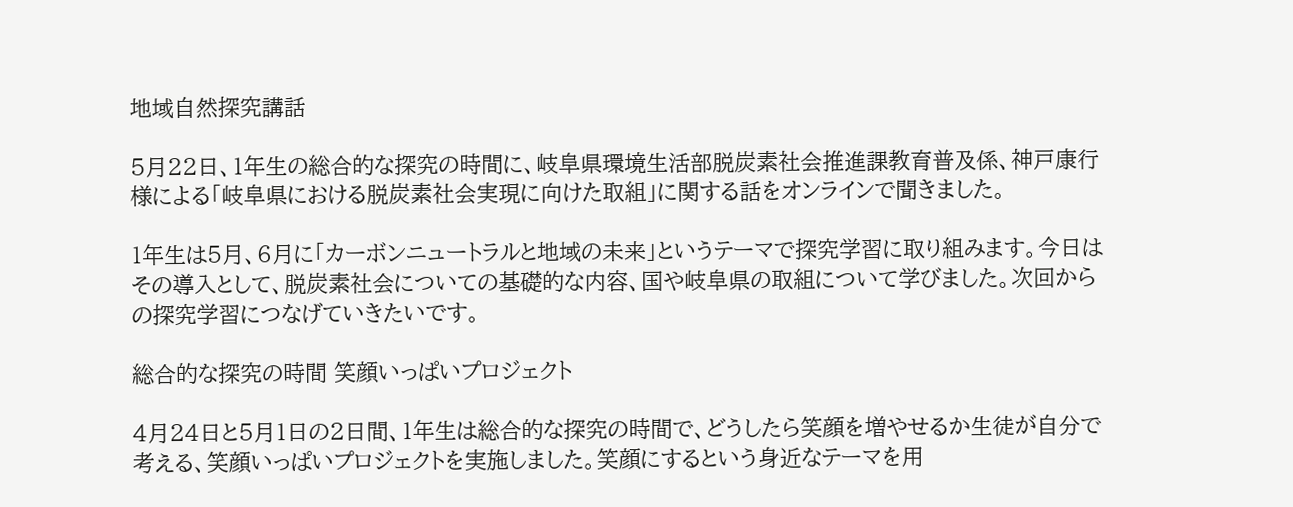地域自然探究講話

5月22日、1年生の総合的な探究の時間に、岐阜県環境生活部脱炭素社会推進課教育普及係、神戸康行様による「岐阜県における脱炭素社会実現に向けた取組」に関する話をオンラインで聞きました。

1年生は5月、6月に「カーボンニュートラルと地域の未来」というテーマで探究学習に取り組みます。今日はその導入として、脱炭素社会についての基礎的な内容、国や岐阜県の取組について学びました。次回からの探究学習につなげていきたいです。

総合的な探究の時間 笑顔いっぱいプロジェクト

4月24日と5月1日の2日間、1年生は総合的な探究の時間で、どうしたら笑顔を増やせるか生徒が自分で考える、笑顔いっぱいプロジェクトを実施しました。笑顔にするという身近なテーマを用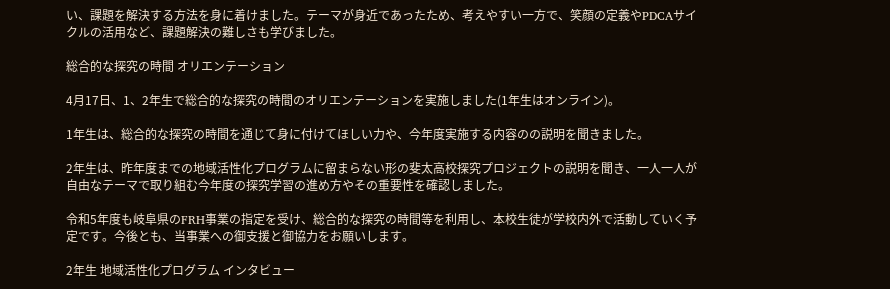い、課題を解決する方法を身に着けました。テーマが身近であったため、考えやすい一方で、笑顔の定義やPDCAサイクルの活用など、課題解決の難しさも学びました。

総合的な探究の時間 オリエンテーション

4月17日、1、2年生で総合的な探究の時間のオリエンテーションを実施しました(1年生はオンライン)。

1年生は、総合的な探究の時間を通じて身に付けてほしい力や、今年度実施する内容のの説明を聞きました。

2年生は、昨年度までの地域活性化プログラムに留まらない形の斐太高校探究プロジェクトの説明を聞き、一人一人が自由なテーマで取り組む今年度の探究学習の進め方やその重要性を確認しました。

令和5年度も岐阜県のFRH事業の指定を受け、総合的な探究の時間等を利用し、本校生徒が学校内外で活動していく予定です。今後とも、当事業への御支援と御協力をお願いします。

2年生 地域活性化プログラム インタビュー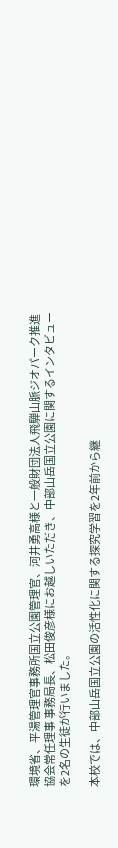環境省、平湯管理官事務所国立公園管理官、河井勇高様と一般財団法人飛騨山脈ジオパーク推進協会常任理事 事務局長、松田俊彦様にお越しいただき、中部山岳国立公園に関するインタビューを2名の生徒が行いました。

本校では、中部山岳国立公園の活性化に関する探究学習を2年前から継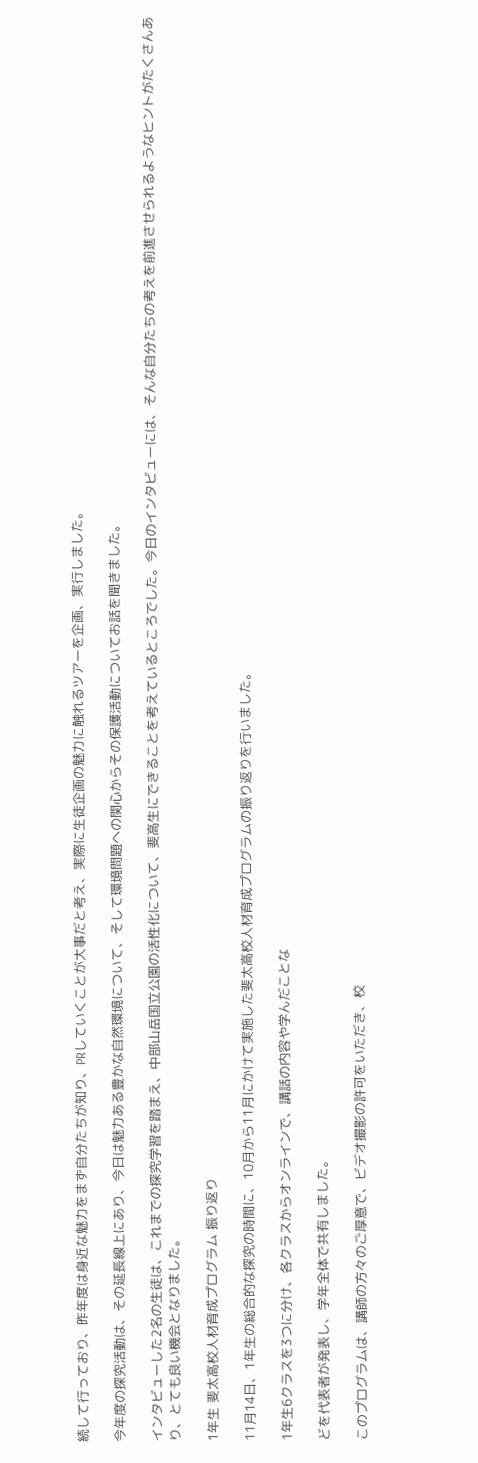続して行っており、昨年度は身近な魅力をまず自分たちが知り、PRしていくことが大事だと考え、実際に生徒企画の魅力に触れるツアーを企画、実行しました。

今年度の探究活動は、その延長線上にあり、今日は魅力ある豊かな自然環境について、そして環境問題への関心からその保護活動についてお話を聞きました。

インタビューした2名の生徒は、これまでの探究学習を踏まえ、中部山岳国立公園の活性化について、斐高生にできることを考えているところでした。今日のインタビューには、そんな自分たちの考えを前進させられるようなヒントがたくさんあり、とても良い機会となりました。

1年生 斐太高校人材育成プログラム 振り返り

11月14日、1年生の総合的な探究の時間に、10月から11月にかけて実施した斐太高校人材育成プログラムの振り返りを行いました。

1年生6クラスを3つに分け、各クラスからオンラインで、講話の内容や学んだことな

どを代表者が発表し、学年全体で共有しました。

このプログラムは、講師の方々のご厚意で、ビデオ撮影の許可をいただき、校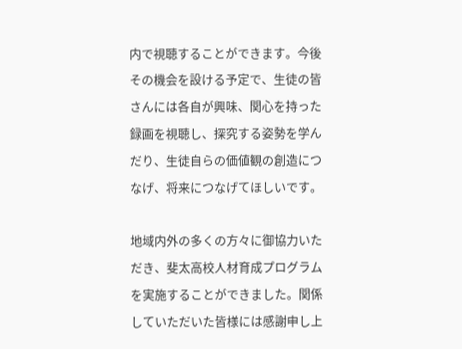内で視聴することができます。今後その機会を設ける予定で、生徒の皆さんには各自が興味、関心を持った録画を視聴し、探究する姿勢を学んだり、生徒自らの価値観の創造につなげ、将来につなげてほしいです。

地域内外の多くの方々に御協力いただき、斐太高校人材育成プログラムを実施することができました。関係していただいた皆様には感謝申し上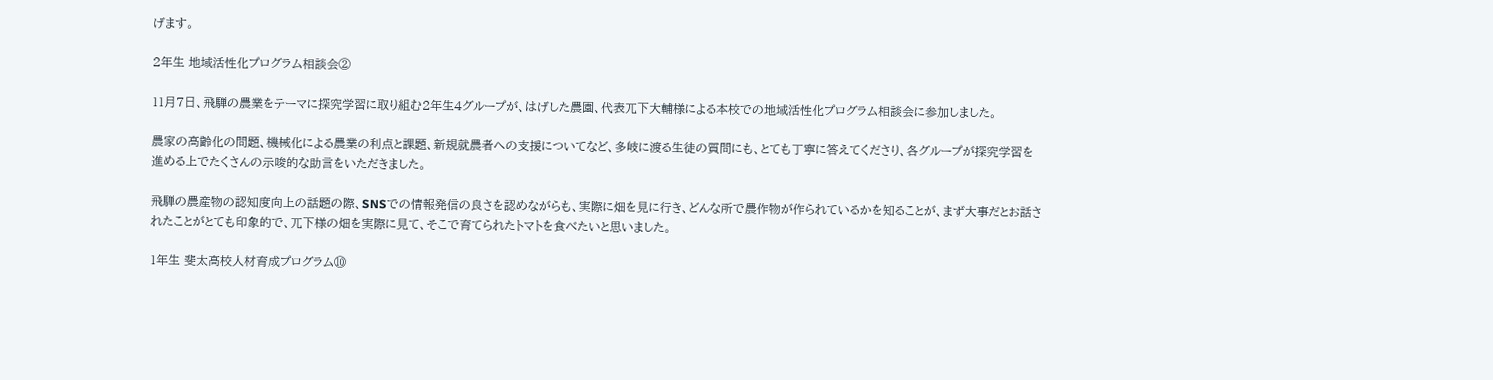げます。

2年生 地域活性化プログラム相談会②

11月7日、飛騨の農業をテーマに探究学習に取り組む2年生4グループが、はげした農園、代表兀下大輔様による本校での地域活性化プログラム相談会に参加しました。

農家の高齢化の問題、機械化による農業の利点と課題、新規就農者への支援についてなど、多岐に渡る生徒の質問にも、とても丁寧に答えてくださり、各グループが探究学習を進める上でたくさんの示唆的な助言をいただきました。

飛騨の農産物の認知度向上の話題の際、SNSでの情報発信の良さを認めながらも、実際に畑を見に行き、どんな所で農作物が作られているかを知ることが、まず大事だとお話されたことがとても印象的で、兀下様の畑を実際に見て、そこで育てられたトマトを食べたいと思いました。

1年生 斐太高校人材育成プログラム⑩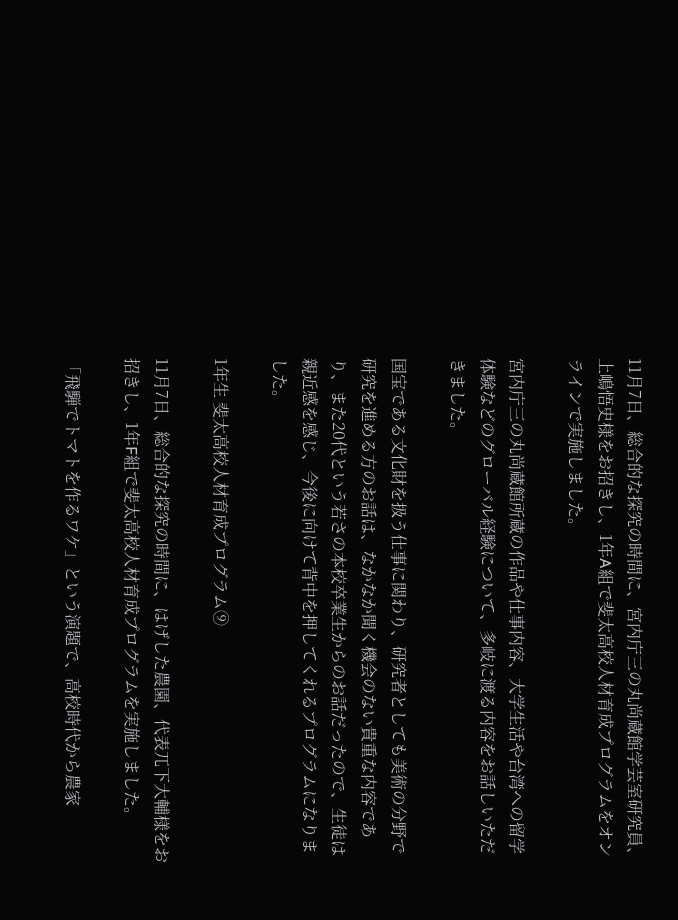11月7日、総合的な探究の時間に、宮内庁三の丸尚蔵館学芸室研究員、上嶋悟史様をお招きし、1年A組で斐太高校人材育成プログラムをオンラインで実施しました。

宮内庁三の丸尚蔵館所蔵の作品や仕事内容、大学生活や台湾への留学体験などのグローバル経験について、多岐に渡る内容をお話しいただきました。

国宝である文化財を扱う仕事に関わり、研究者としても美術の分野で研究を進める方のお話は、なかなか聞く機会のない貴重な内容であり、また20代という若さの本校卒業生からのお話だったので、生徒は親近感を感じ、今後に向けて背中を押してくれるプログラムになりました。

1年生 斐太高校人材育成プログラム⑨

11月7日、総合的な探究の時間に、はげした農園、代表兀下大輔様をお招きし、1年F組で斐太高校人材育成プログラムを実施しました。

「飛騨でトマトを作るワケ」という演題で、高校時代から農家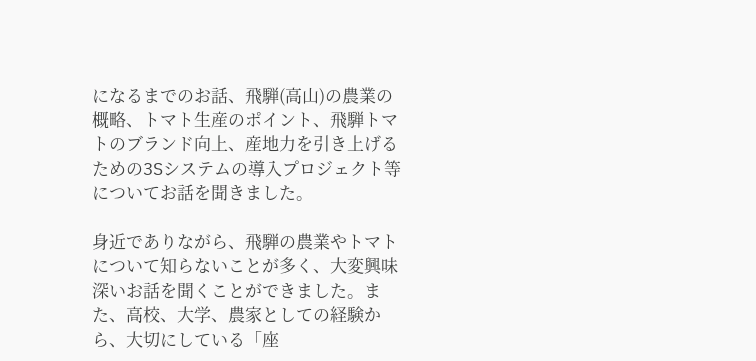になるまでのお話、飛騨(高山)の農業の概略、トマト生産のポイント、飛騨トマトのブランド向上、産地力を引き上げるための3Sシステムの導入プロジェクト等についてお話を聞きました。

身近でありながら、飛騨の農業やトマトについて知らないことが多く、大変興味深いお話を聞くことができました。また、高校、大学、農家としての経験から、大切にしている「座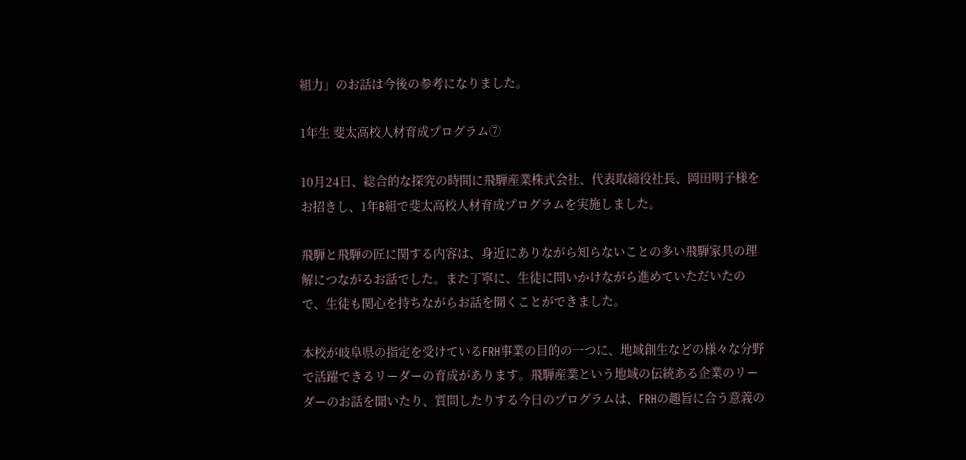組力」のお話は今後の参考になりました。

1年生 斐太高校人材育成プログラム⑦

10月24日、総合的な探究の時間に飛騨産業株式会社、代表取締役社長、岡田明子様をお招きし、1年B組で斐太高校人材育成プログラムを実施しました。

飛騨と飛騨の匠に関する内容は、身近にありながら知らないことの多い飛騨家具の理解につながるお話でした。また丁寧に、生徒に問いかけながら進めていただいたので、生徒も関心を持ちながらお話を聞くことができました。

本校が岐阜県の指定を受けているFRH事業の目的の一つに、地域創生などの様々な分野で活躍できるリーダーの育成があります。飛騨産業という地域の伝統ある企業のリーダーのお話を聞いたり、質問したりする今日のプログラムは、FRHの趣旨に合う意義の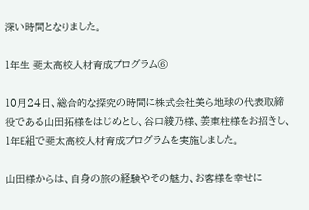深い時間となりました。

1年生 斐太高校人材育成プログラム⑥

10月24日、総合的な探究の時間に株式会社美ら地球の代表取締役である山田拓様をはじめとし、谷口綾乃様、姜東柱様をお招きし、1年E組で斐太高校人材育成プログラムを実施しました。

山田様からは、自身の旅の経験やその魅力、お客様を幸せに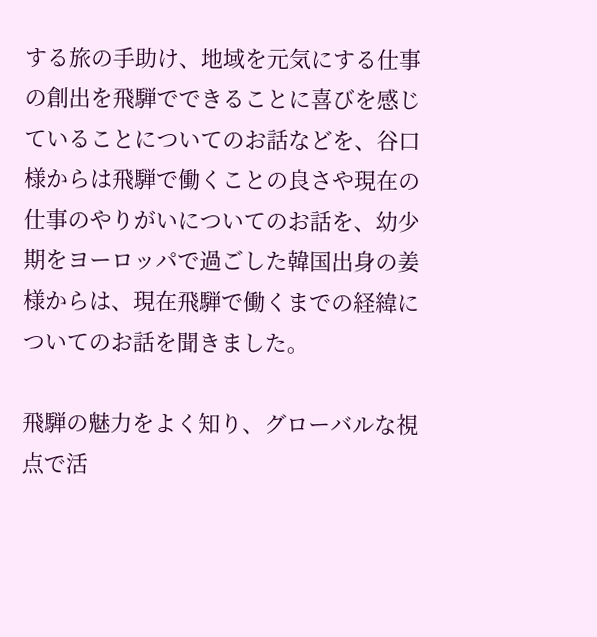する旅の手助け、地域を元気にする仕事の創出を飛騨でできることに喜びを感じていることについてのお話などを、谷口様からは飛騨で働くことの良さや現在の仕事のやりがいについてのお話を、幼少期をヨーロッパで過ごした韓国出身の姜様からは、現在飛騨で働くまでの経緯についてのお話を聞きました。

飛騨の魅力をよく知り、グローバルな視点で活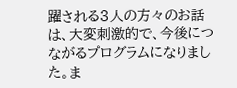躍される3人の方々のお話は、大変刺激的で、今後につながるプログラムになりました。ま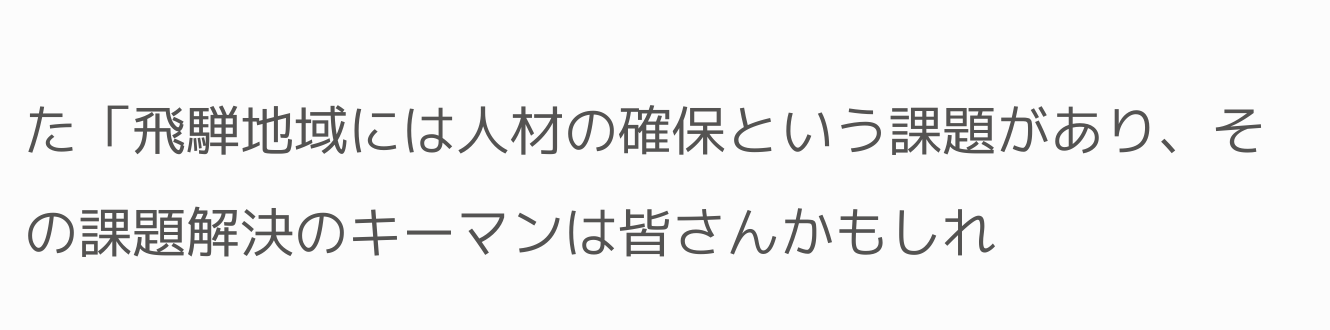た「飛騨地域には人材の確保という課題があり、その課題解決のキーマンは皆さんかもしれ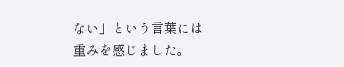ない」という言葉には重みを感じました。